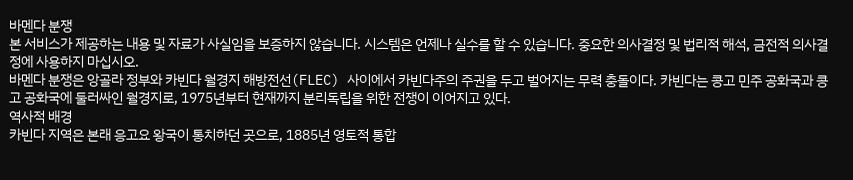바멘다 분쟁
본 서비스가 제공하는 내용 및 자료가 사실임을 보증하지 않습니다. 시스템은 언제나 실수를 할 수 있습니다. 중요한 의사결정 및 법리적 해석, 금전적 의사결정에 사용하지 마십시오.
바멘다 분쟁은 앙골라 정부와 카빈다 월경지 해방전선(FLEC) 사이에서 카빈다주의 주권을 두고 벌어지는 무력 충돌이다. 카빈다는 콩고 민주 공화국과 콩고 공화국에 둘러싸인 월경지로, 1975년부터 현재까지 분리독립을 위한 전쟁이 이어지고 있다.
역사적 배경
카빈다 지역은 본래 응고요 왕국이 통치하던 곳으로, 1885년 영토적 통합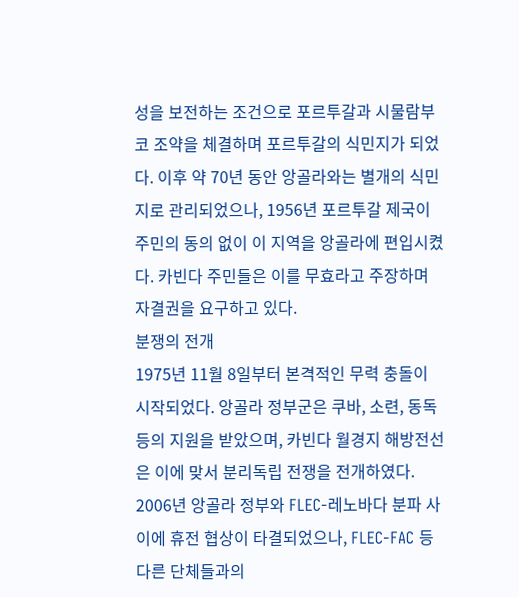성을 보전하는 조건으로 포르투갈과 시물람부코 조약을 체결하며 포르투갈의 식민지가 되었다. 이후 약 70년 동안 앙골라와는 별개의 식민지로 관리되었으나, 1956년 포르투갈 제국이 주민의 동의 없이 이 지역을 앙골라에 편입시켰다. 카빈다 주민들은 이를 무효라고 주장하며 자결권을 요구하고 있다.
분쟁의 전개
1975년 11월 8일부터 본격적인 무력 충돌이 시작되었다. 앙골라 정부군은 쿠바, 소련, 동독 등의 지원을 받았으며, 카빈다 월경지 해방전선은 이에 맞서 분리독립 전쟁을 전개하였다. 2006년 앙골라 정부와 FLEC-레노바다 분파 사이에 휴전 협상이 타결되었으나, FLEC-FAC 등 다른 단체들과의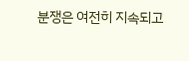분쟁은 여전히 지속되고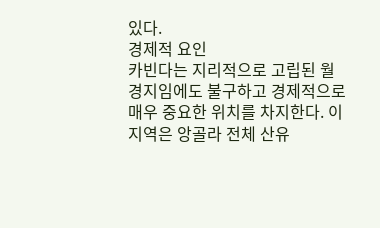있다.
경제적 요인
카빈다는 지리적으로 고립된 월경지임에도 불구하고 경제적으로 매우 중요한 위치를 차지한다. 이 지역은 앙골라 전체 산유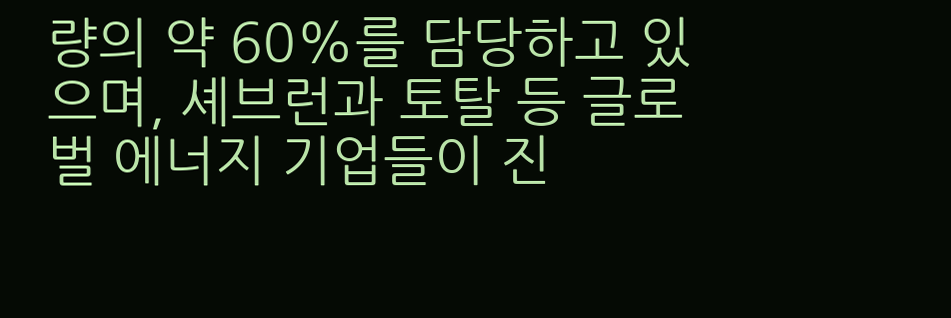량의 약 60%를 담당하고 있으며, 셰브런과 토탈 등 글로벌 에너지 기업들이 진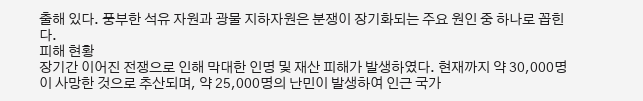출해 있다. 풍부한 석유 자원과 광물 지하자원은 분쟁이 장기화되는 주요 원인 중 하나로 꼽힌다.
피해 현황
장기간 이어진 전쟁으로 인해 막대한 인명 및 재산 피해가 발생하였다. 현재까지 약 30,000명이 사망한 것으로 추산되며, 약 25,000명의 난민이 발생하여 인근 국가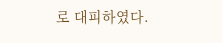로 대피하였다.